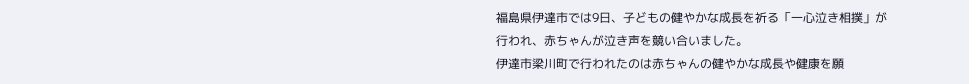福島県伊達市では9日、子どもの健やかな成長を祈る「一心泣き相撲」が行われ、赤ちゃんが泣き声を競い合いました。
伊達市梁川町で行われたのは赤ちゃんの健やかな成長や健康を願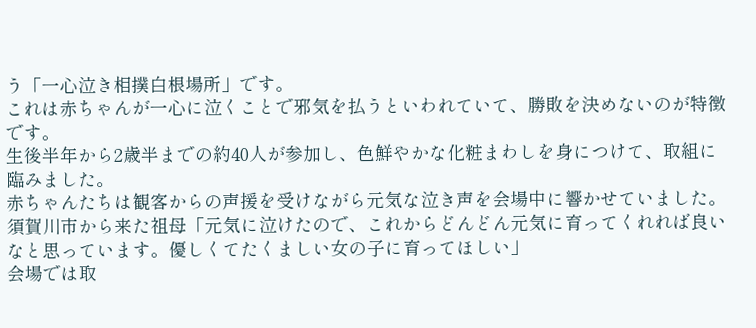う「一心泣き相撲白根場所」です。
これは赤ちゃんが一心に泣くことで邪気を払うといわれていて、勝敗を決めないのが特徴です。
生後半年から2歳半までの約40人が参加し、色鮮やかな化粧まわしを身につけて、取組に臨みました。
赤ちゃんたちは観客からの声援を受けながら元気な泣き声を会場中に響かせていました。
須賀川市から来た祖母「元気に泣けたので、これからどんどん元気に育ってくれれば良いなと思っています。優しくてたくましい女の子に育ってほしい」
会場では取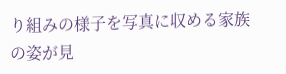り組みの様子を写真に収める家族の姿が見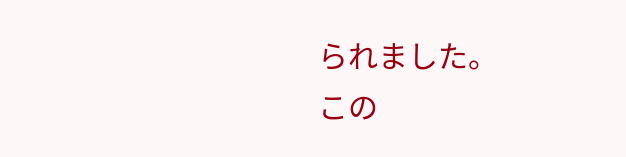られました。
この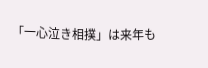「一心泣き相撲」は来年も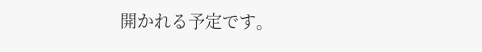開かれる予定です。